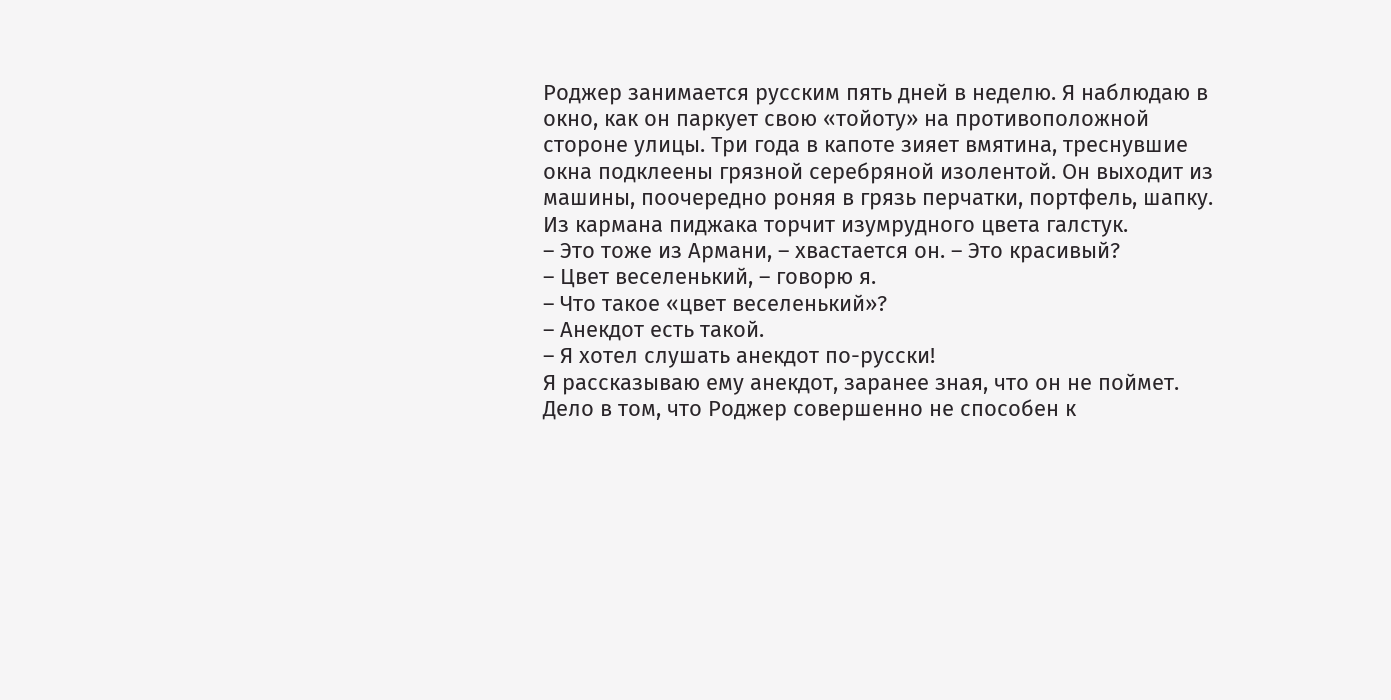Роджер занимается русским пять дней в неделю. Я наблюдаю в окно, как он паркует свою «тойоту» на противоположной стороне улицы. Три года в капоте зияет вмятина, треснувшие окна подклеены грязной серебряной изолентой. Он выходит из машины, поочередно роняя в грязь перчатки, портфель, шапку. Из кармана пиджака торчит изумрудного цвета галстук.
– Это тоже из Армани, – хвастается он. – Это красивый?
– Цвет веселенький, – говорю я.
– Что такое «цвет веселенький»?
– Анекдот есть такой.
– Я хотел слушать анекдот по-русски!
Я рассказываю ему анекдот, заранее зная, что он не поймет. Дело в том, что Роджер совершенно не способен к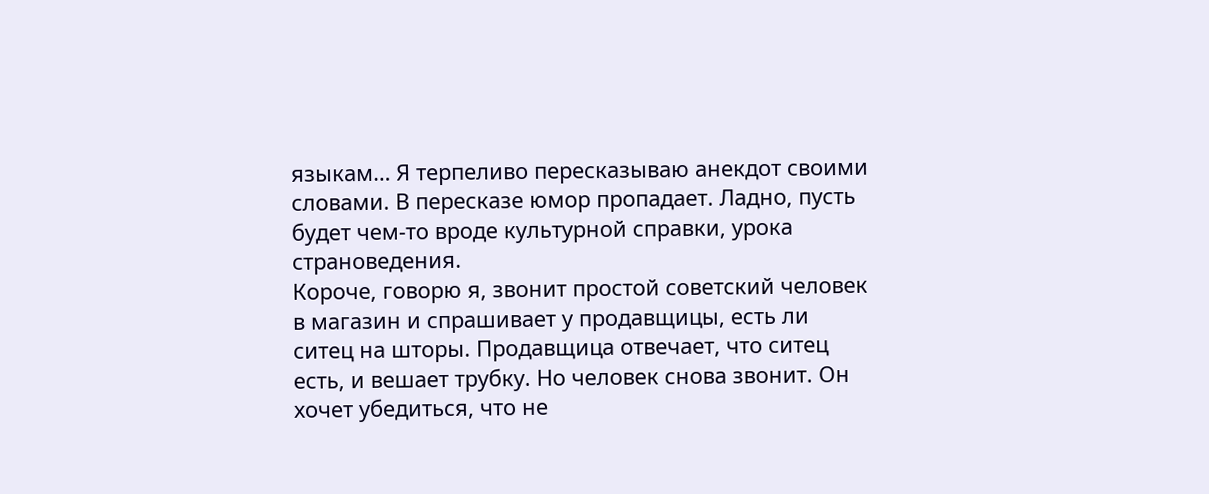языкам… Я терпеливо пересказываю анекдот своими словами. В пересказе юмор пропадает. Ладно, пусть будет чем-то вроде культурной справки, урока страноведения.
Короче, говорю я, звонит простой советский человек в магазин и спрашивает у продавщицы, есть ли ситец на шторы. Продавщица отвечает, что ситец есть, и вешает трубку. Но человек снова звонит. Он хочет убедиться, что не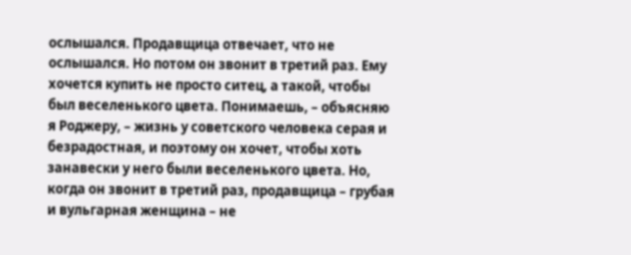ослышался. Продавщица отвечает, что не ослышался. Но потом он звонит в третий раз. Ему хочется купить не просто ситец, а такой, чтобы был веселенького цвета. Понимаешь, – объясняю я Роджеру, – жизнь у советского человека серая и безрадостная, и поэтому он хочет, чтобы хоть занавески у него были веселенького цвета. Но, когда он звонит в третий раз, продавщица – грубая и вульгарная женщина – не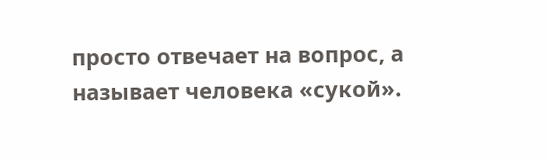просто отвечает на вопрос, а называет человека «сукой».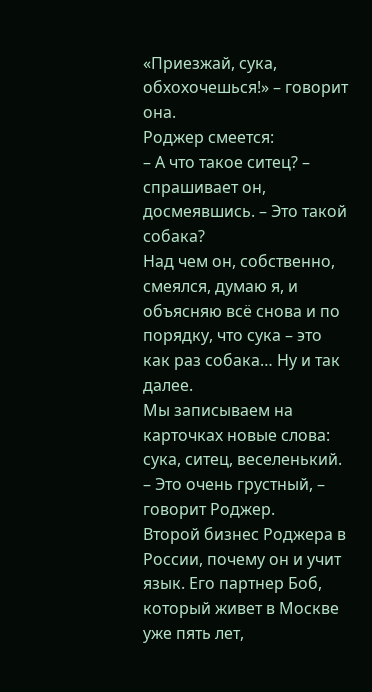«Приезжай, сука, обхохочешься!» – говорит она.
Роджер смеется:
– А что такое ситец? – спрашивает он, досмеявшись. – Это такой собака?
Над чем он, собственно, смеялся, думаю я, и объясняю всё снова и по порядку, что сука – это как раз собака… Ну и так далее.
Мы записываем на карточках новые слова: сука, ситец, веселенький.
– Это очень грустный, – говорит Роджер.
Второй бизнес Роджера в России, почему он и учит язык. Его партнер Боб, который живет в Москве уже пять лет,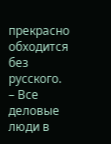прекрасно обходится без русского.
– Все деловые люди в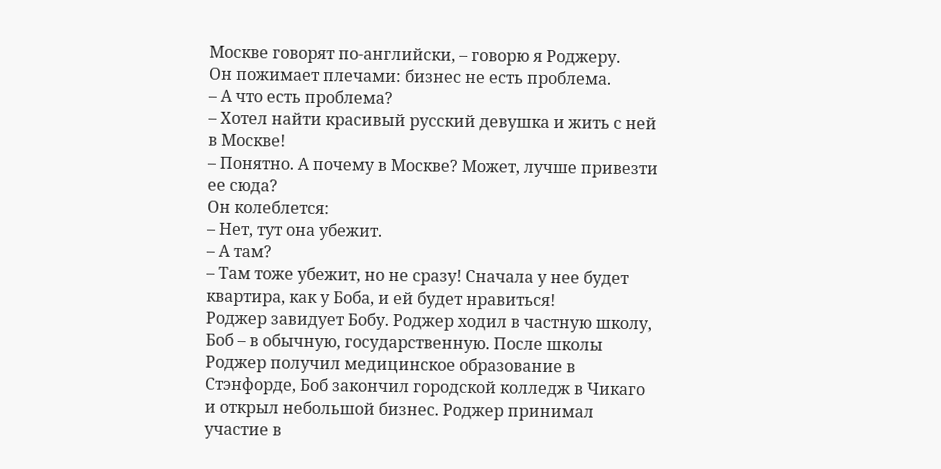Москве говорят по-английски, – говорю я Роджеру.
Он пожимает плечами: бизнес не есть проблема.
– А что есть проблема?
– Хотел найти красивый русский девушка и жить с ней в Москве!
– Понятно. А почему в Москве? Может, лучше привезти ее сюда?
Он колеблется:
– Нет, тут она убежит.
– А там?
– Там тоже убежит, но не сразу! Сначала у нее будет квартира, как у Боба, и ей будет нравиться!
Роджер завидует Бобу. Роджер ходил в частную школу, Боб – в обычную, государственную. После школы Роджер получил медицинское образование в Стэнфорде, Боб закончил городской колледж в Чикаго и открыл небольшой бизнес. Роджер принимал участие в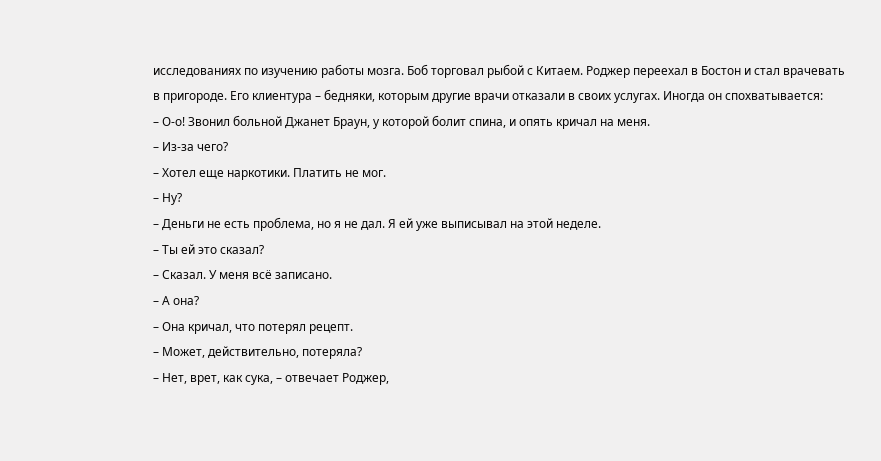исследованиях по изучению работы мозга. Боб торговал рыбой с Китаем. Роджер переехал в Бостон и стал врачевать в пригороде. Его клиентура – бедняки, которым другие врачи отказали в своих услугах. Иногда он спохватывается:
– О-о! Звонил больной Джанет Браун, у которой болит спина, и опять кричал на меня.
– Из-за чего?
– Хотел еще наркотики. Платить не мог.
– Ну?
– Деньги не есть проблема, но я не дал. Я ей уже выписывал на этой неделе.
– Ты ей это сказал?
– Сказал. У меня всё записано.
– А она?
– Она кричал, что потерял рецепт.
– Может, действительно, потеряла?
– Нет, врет, как сука, – отвечает Роджер,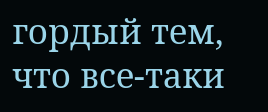гордый тем, что все-таки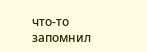что-то запомнил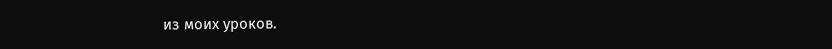из моих уроков.